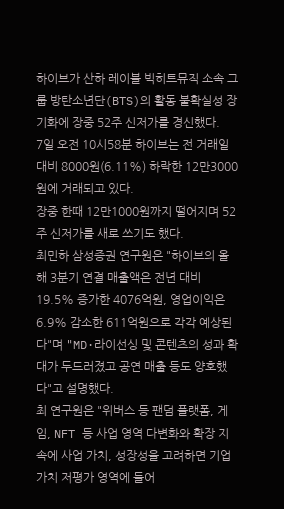하이브가 산하 레이블 빅히트뮤직 소속 그룹 방탄소년단(BTS)의 활동 불확실성 장기화에 장중 52주 신저가를 경신했다.
7일 오전 10시58분 하이브는 전 거래일 대비 8000원(6.11%) 하락한 12만3000원에 거래되고 있다.
장중 한때 12만1000원까지 떨어지며 52주 신저가를 새로 쓰기도 했다.
최민하 삼성증권 연구원은 "하이브의 올해 3분기 연결 매출액은 전년 대비 19.5% 증가한 4076억원, 영업이익은 6.9% 감소한 611억원으로 각각 예상된다"며 "MD·라이선싱 및 콘텐츠의 성과 확대가 두드러졌고 공연 매출 등도 양호했다"고 설명했다.
최 연구원은 "위버스 등 팬덤 플랫폼, 게임, NFT 등 사업 영역 다변화와 확장 지속에 사업 가치, 성장성을 고려하면 기업가치 저평가 영역에 들어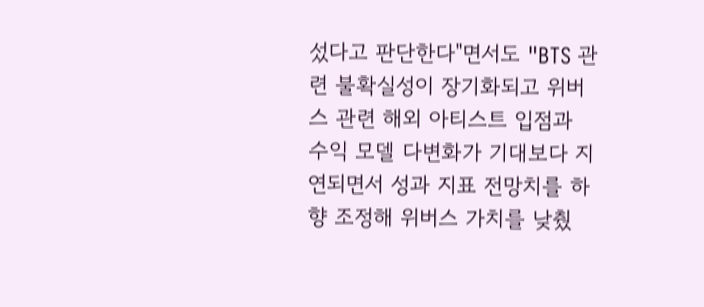섰다고 판단한다"면서도 "BTS 관련 불확실성이 장기화되고 위버스 관련 해외 아티스트 입점과 수익 모델 다변화가 기대보다 지연되면서 성과 지표 전망치를 하향 조정해 위버스 가치를 낮췄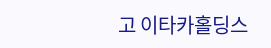고 이타카홀딩스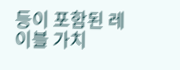등이 포함된 레이블 가치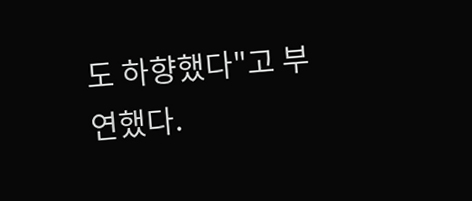도 하향했다"고 부연했다.